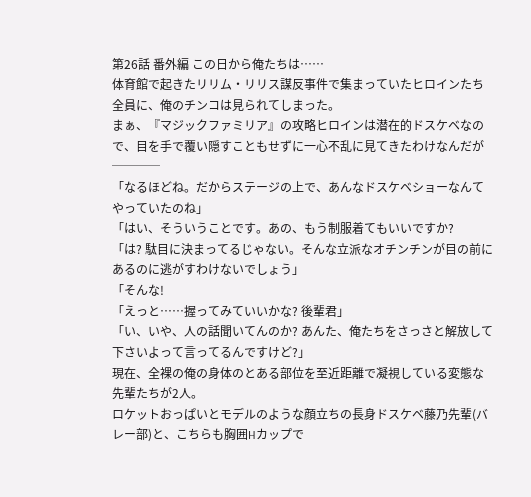第26話 番外編 この日から俺たちは……
体育館で起きたリリム・リリス謀反事件で集まっていたヒロインたち全員に、俺のチンコは見られてしまった。
まぁ、『マジックファミリア』の攻略ヒロインは潜在的ドスケベなので、目を手で覆い隠すこともせずに一心不乱に見てきたわけなんだが────
「なるほどね。だからステージの上で、あんなドスケベショーなんてやっていたのね」
「はい、そういうことです。あの、もう制服着てもいいですか?
「は? 駄目に決まってるじゃない。そんな立派なオチンチンが目の前にあるのに逃がすわけないでしょう」
「そんな!
「えっと……握ってみていいかな? 後輩君」
「い、いや、人の話聞いてんのか? あんた、俺たちをさっさと解放して下さいよって言ってるんですけど?」
現在、全裸の俺の身体のとある部位を至近距離で凝視している変態な先輩たちが2人。
ロケットおっぱいとモデルのような顔立ちの長身ドスケベ藤乃先輩(バレー部)と、こちらも胸囲Hカップで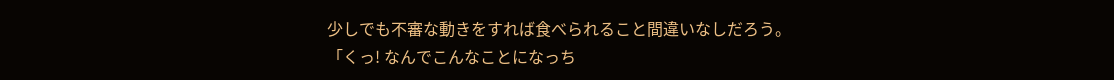少しでも不審な動きをすれば食べられること間違いなしだろう。
「くっ! なんでこんなことになっち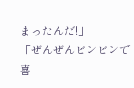まったんだ!」
「ぜんぜんビンビンで喜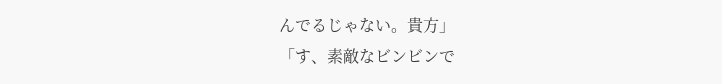んでるじゃない。貴方」
「す、素敵なビンビンで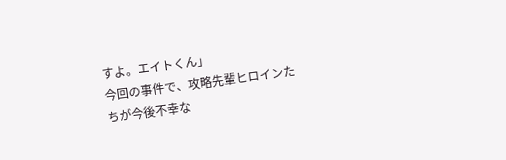すよ。エイトくん」
今回の事件で、攻略先輩ヒロインたちが今後不幸な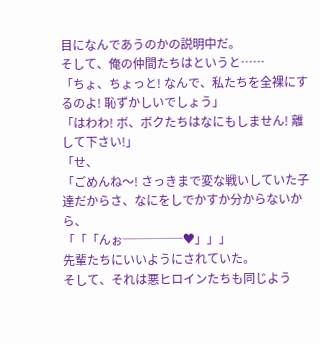目になんであうのかの説明中だ。
そして、俺の仲間たちはというと……
「ちょ、ちょっと! なんで、私たちを全裸にするのよ! 恥ずかしいでしょう」
「はわわ! ボ、ボクたちはなにもしません! 離して下さい!」
「せ、
「ごめんね〜! さっきまで変な戦いしていた子達だからさ、なにをしでかすか分からないから、
「「「んぉ─────♥」」」
先輩たちにいいようにされていた。
そして、それは悪ヒロインたちも同じよう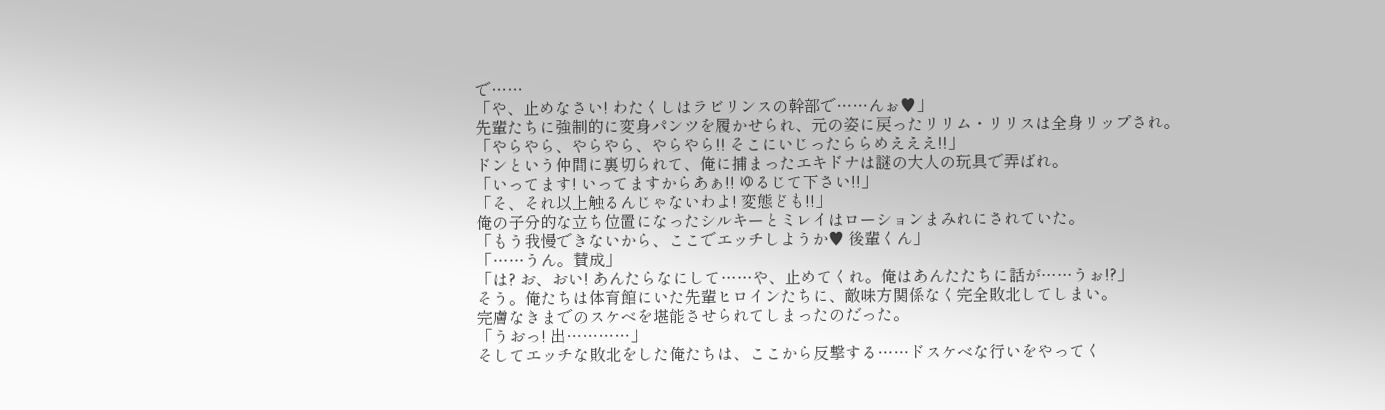で……
「や、止めなさい! わたくしはラビリンスの幹部で……んぉ♥」
先輩たちに強制的に変身パンツを履かせられ、元の姿に戻ったリリム・リリスは全身リップされ。
「やらやら、やらやら、やらやら!! そこにいじったららめえええ!!」
ドンという仲間に裏切られて、俺に捕まったエキドナは謎の大人の玩具で弄ばれ。
「いってます! いってますからあぁ!! ゆるじて下さい!!」
「そ、それ以上触るんじゃないわよ! 変態ども!!」
俺の子分的な立ち位置になったシルキーとミレイはローションまみれにされていた。
「もう我慢できないから、ここでエッチしようか♥ 後輩くん」
「……うん。賛成」
「は? お、おい! あんたらなにして……や、止めてくれ。俺はあんたたちに話が……うぉ!?」
そう。俺たちは体育館にいた先輩ヒロインたちに、敵味方関係なく完全敗北してしまい。
完膚なきまでのスケベを堪能させられてしまったのだった。
「うおっ! 出…………」
そしてエッチな敗北をした俺たちは、ここから反撃する……ドスケベな行いをやってく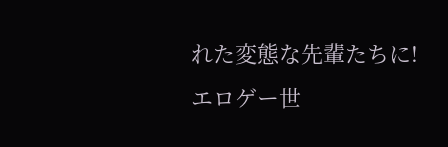れた変態な先輩たちに!
エロゲー世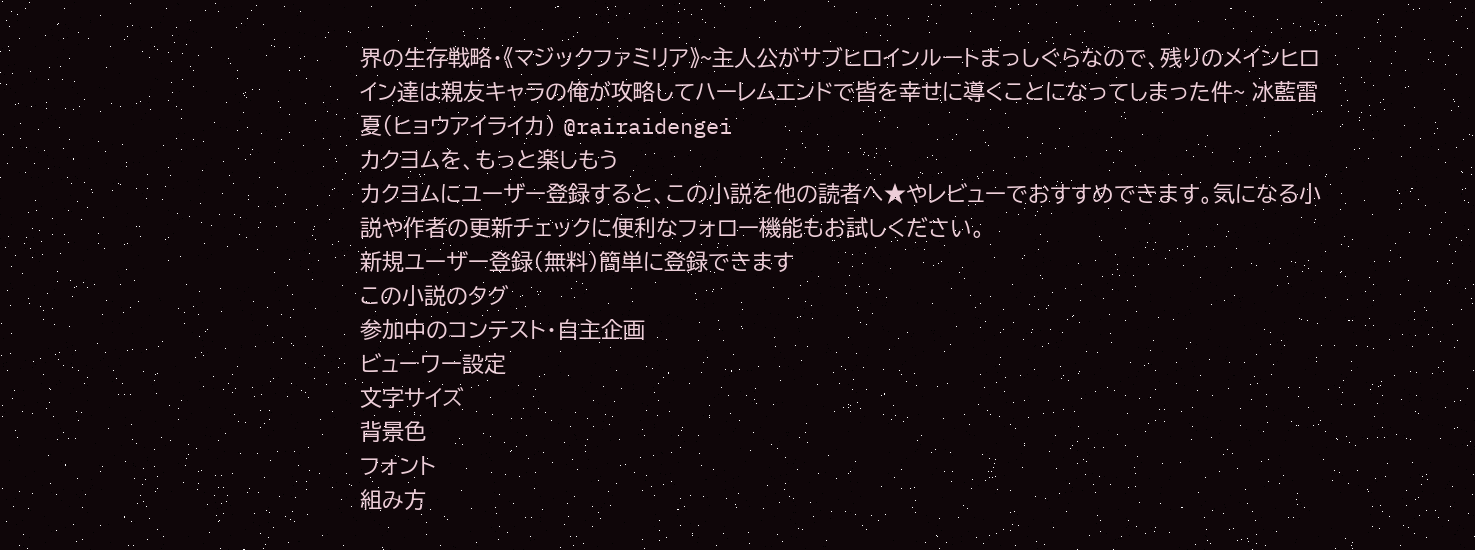界の生存戦略・《マジックファミリア》~主人公がサブヒロインルートまっしぐらなので、残りのメインヒロイン達は親友キャラの俺が攻略してハーレムエンドで皆を幸せに導くことになってしまった件~ 冰藍雷夏(ヒョウアイライカ) @rairaidengei
カクヨムを、もっと楽しもう
カクヨムにユーザー登録すると、この小説を他の読者へ★やレビューでおすすめできます。気になる小説や作者の更新チェックに便利なフォロー機能もお試しください。
新規ユーザー登録(無料)簡単に登録できます
この小説のタグ
参加中のコンテスト・自主企画
ビューワー設定
文字サイズ
背景色
フォント
組み方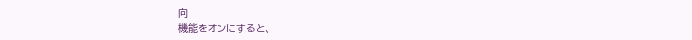向
機能をオンにすると、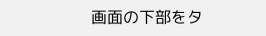画面の下部をタ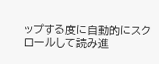ップする度に自動的にスクロールして読み進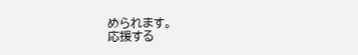められます。
応援する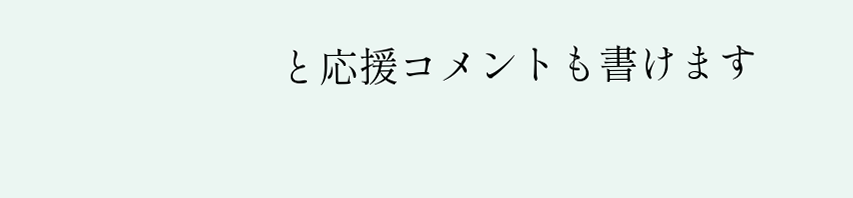と応援コメントも書けます